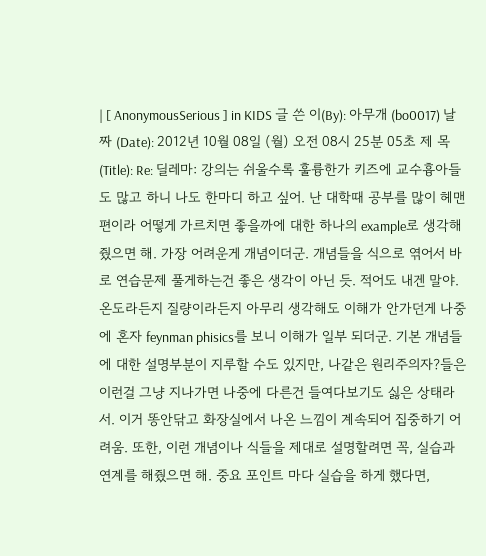| [ AnonymousSerious ] in KIDS 글 쓴 이(By): 아무개 (bo0017) 날 짜 (Date): 2012년 10월 08일 (월) 오전 08시 25분 05초 제 목(Title): Re: 딜레마: 강의는 쉬울수록 훌륭한가 키즈에 교수흉아들도 많고 하니 나도 한마디 하고 싶어. 난 대학때 공부를 많이 헤맨편이라 어떻게 가르치면 좋을까에 대한 하나의 example로 생각해줬으면 해. 가장 어려운게 개념이더군. 개념들을 식으로 엮어서 바로 연습문제 풀게하는건 좋은 생각이 아닌 듯. 적어도 내겐 말야. 온도라든지 질량이라든지 아무리 생각해도 이해가 안가던게 나중에 혼자 feynman phisics를 보니 이해가 일부 되더군. 기본 개념들에 대한 설명부분이 지루할 수도 있지만, 나같은 원리주의자?들은 이런걸 그냥 지나가면 나중에 다른건 들여다보기도 싫은 상태라서. 이거 똥안닦고 화장실에서 나온 느낌이 계속되어 집중하기 어려움. 또한, 이런 개념이나 식들을 제대로 설명할려면 꼭, 실습과 연계를 해줬으면 해. 중요 포인트 마다 실습을 하게 했다면,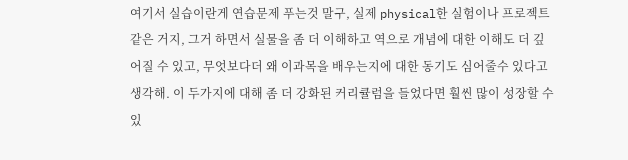여기서 실습이란게 연습문제 푸는것 말구, 실제 physical한 실험이나 프로젝트 같은 거지, 그거 하면서 실물을 좀 더 이해하고 역으로 개념에 대한 이해도 더 깊어질 수 있고, 무엇보다더 왜 이과목을 배우는지에 대한 동기도 심어줄수 있다고 생각해. 이 두가지에 대해 좀 더 강화된 커리큘럼을 들었다면 훨씬 많이 성장할 수 있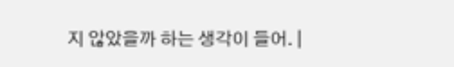지 않았을까 하는 생각이 들어. |